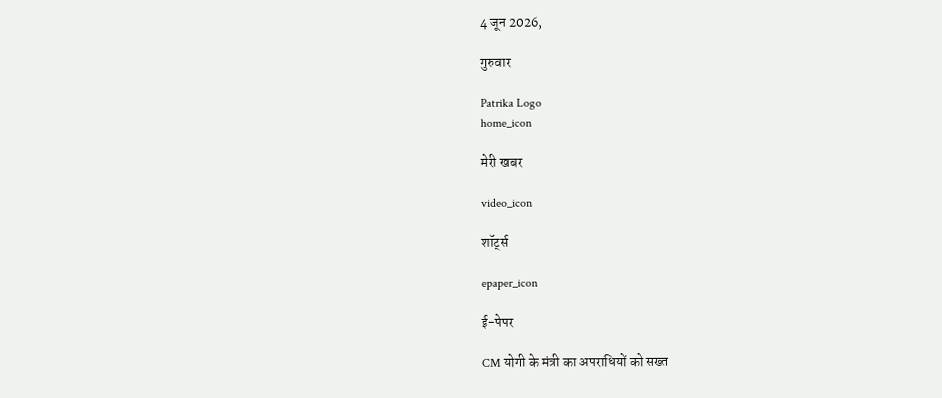4 जून 2026,

गुरुवार

Patrika Logo
home_icon

मेरी खबर

video_icon

शॉर्ट्स

epaper_icon

ई-पेपर

CM योगी के मंत्री का अपराधियों को सख्त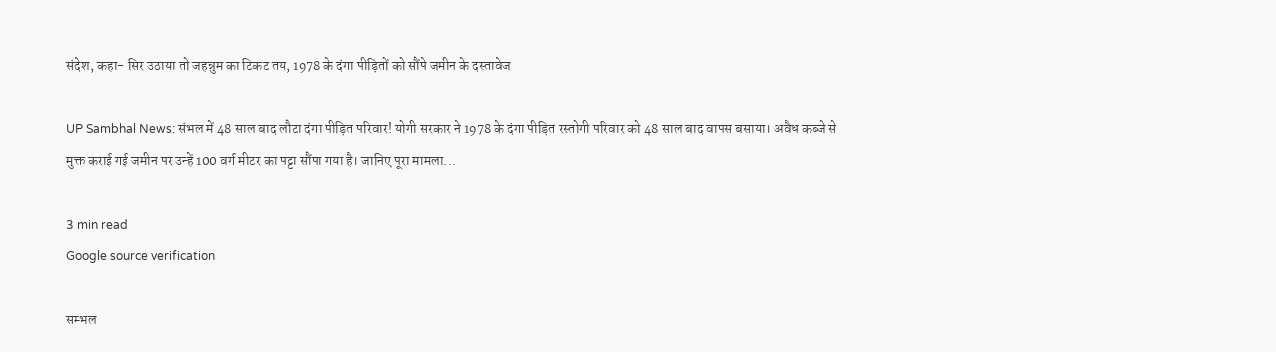संदेश, कहा- सिर उठाया तो जहन्नुम का टिकट तय, 1978 के दंगा पीड़ितों को सौंपे जमीन के दस्तावेज

UP Sambhal News: संभल में 48 साल बाद लौटा दंगा पीड़ित परिवार! योगी सरकार ने 1978 के दंगा पीड़ित रस्तोगी परिवार को 48 साल बाद वापस बसाया। अवैध कब्जे से मुक्त कराई गई जमीन पर उन्हें 100 वर्ग मीटर का पट्टा सौंपा गया है। जानिए पूरा मामला...

3 min read
Google source verification

सम्भल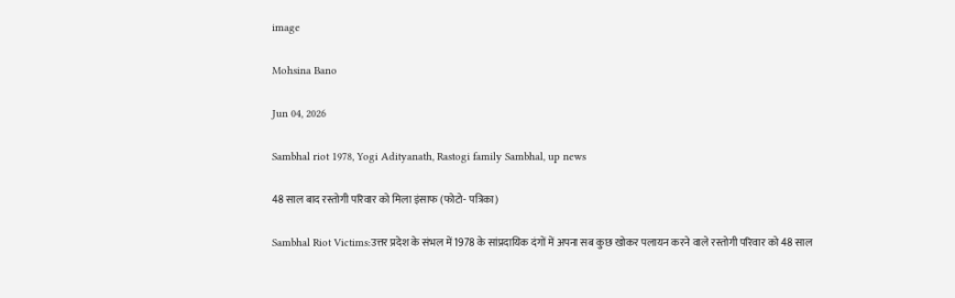image

Mohsina Bano

Jun 04, 2026

Sambhal riot 1978, Yogi Adityanath, Rastogi family Sambhal, up news

48 साल बाद रस्तोगी परिवार को मिला इंसाफ (फोटो- पत्रिका)

Sambhal Riot Victims:उत्तर प्रदेश के संभल में 1978 के सांप्रदायिक दंगों में अपना सब कुछ खोकर पलायन करने वाले रस्तोगी परिवार को 48 साल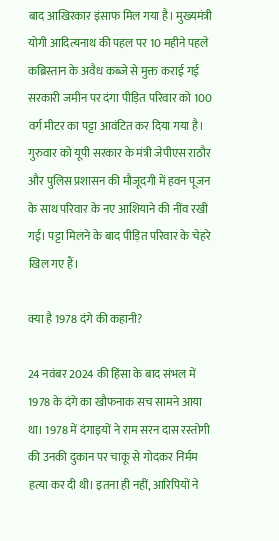बाद आखिरकार इंसाफ मिल गया है। मुख्यमंत्री योगी आदित्यनाथ की पहल पर 10 महीने पहले कब्रिस्तान के अवैध कब्जे से मुक्त कराई गई सरकारी जमीन पर दंगा पीड़ित परिवार को 100 वर्ग मीटर का पट्टा आवंटित कर दिया गया है। गुरुवार को यूपी सरकार के मंत्री जेपीएस राठौर और पुलिस प्रशासन की मौजूदगी में हवन पूजन के साथ परिवार के नए आशियाने की नींव रखी गई। पट्टा मिलने के बाद पीड़ित परिवार के चेहरे खिल गए हैं।

क्या है 1978 दंगे की कहानी?

24 नवंबर 2024 की हिंसा के बाद संभल में 1978 के दंगे का खौफनाक सच सामने आया था। 1978 में दंगाइयों ने राम सरन दास रस्तोगी की उनकी दुकान पर चाकू से गोदकर निर्मम हत्या कर दी थी। इतना ही नहीं, आरिपियों ने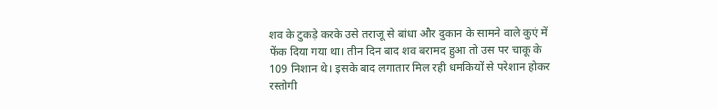शव के टुकड़े करके उसे तराजू से बांधा और दुकान के सामने वाले कुएं में फेंक दिया गया था। तीन दिन बाद शव बरामद हुआ तो उस पर चाकू के 109 निशान थे। इसके बाद लगातार मिल रही धमकियों से परेशान होकर रस्तोगी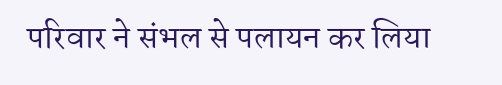परिवार ने संभल से पलायन कर लिया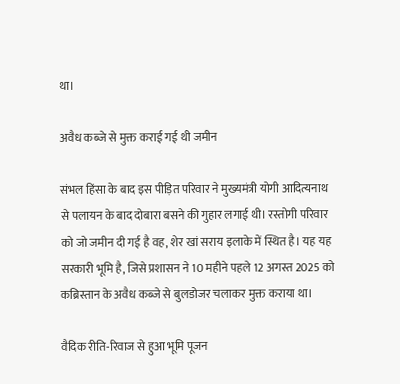था।

अवैध कब्जे से मुक्त कराई गई थी जमीन

संभल हिंसा के बाद इस पीड़ित परिवार ने मुख्यमंत्री योगी आदित्यनाथ से पलायन के बाद दोबारा बसने की गुहार लगाई थी। रस्तोगी परिवार को जो जमीन दी गई है वह, शेर खां सराय इलाके में स्थित है। यह यह सरकारी भूमि है, जिसे प्रशासन ने 10 महीने पहले 12 अगस्त 2025 को कब्रिस्तान के अवैध कब्जे से बुलडोजर चलाकर मुक्त कराया था।

वैदिक रीति-रिवाज से हुआ भूमि पूजन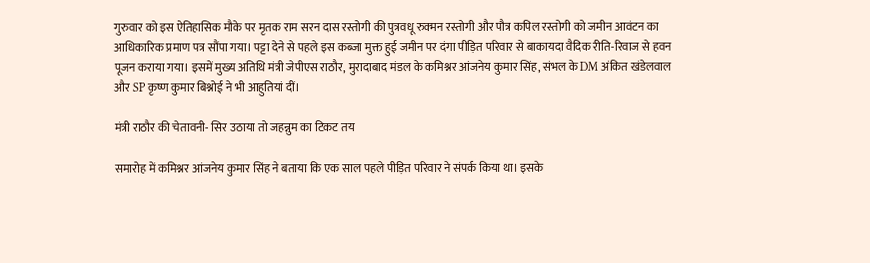गुरुवार को इस ऐतिहासिक मौके पर मृतक राम सरन दास रस्तोगी की पुत्रवधू रुक्मन रस्तोगी और पौत्र कपिल रस्तोगी को जमीन आवंटन का आधिकारिक प्रमाण पत्र सौंपा गया। पट्टा देने से पहले इस कब्जा मुक्त हुई जमीन पर दंगा पीड़ित परिवार से बाकायदा वैदिक रीति-रिवाज से हवन पूजन कराया गया। इसमें मुख्य अतिथि मंत्री जेपीएस राठौर, मुरादाबाद मंडल के कमिश्नर आंजनेय कुमार सिंह, संभल के DM अंकित खंडेलवाल और SP कृष्ण कुमार बिश्नोई ने भी आहुतियां दीं।

मंत्री राठौर की चेतावनी- सिर उठाया तो जहन्नुम का टिकट तय

समारोह में कमिश्नर आंजनेय कुमार सिंह ने बताया कि एक साल पहले पीड़ित परिवार ने संपर्क किया था। इसके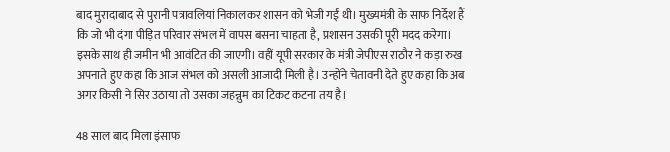बाद मुरादाबाद से पुरानी पत्रावलियां निकालकर शासन को भेजी गईं थी। मुख्यमंत्री के साफ निर्देश हैं कि जो भी दंगा पीड़ित परिवार संभल में वापस बसना चाहता है, प्रशासन उसकी पूरी मदद करेगा। इसके साथ ही जमीन भी आवंटित की जाएगी। वहीं यूपी सरकार के मंत्री जेपीएस राठौर ने कड़ा रुख अपनाते हुए कहा कि आज संभल को असली आजादी मिली है। उन्होंने चेतावनी देते हुए कहा कि अब अगर किसी ने सिर उठाया तो उसका जहन्नुम का टिकट कटना तय है।

48 साल बाद मिला इंसाफ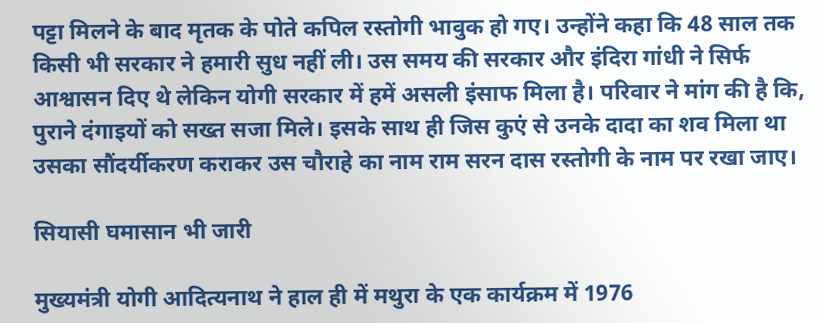पट्टा मिलने के बाद मृतक के पोते कपिल रस्तोगी भावुक हो गए। उन्होंने कहा कि 48 साल तक किसी भी सरकार ने हमारी सुध नहीं ली। उस समय की सरकार और इंदिरा गांधी ने सिर्फ आश्वासन दिए थे लेकिन योगी सरकार में हमें असली इंसाफ मिला है। परिवार ने मांग की है कि, पुराने दंगाइयों को सख्त सजा मिले। इसके साथ ही जिस कुएं से उनके दादा का शव मिला था उसका सौंदर्यीकरण कराकर उस चौराहे का नाम राम सरन दास रस्तोगी के नाम पर रखा जाए।

सियासी घमासान भी जारी

मुख्यमंत्री योगी आदित्यनाथ ने हाल ही में मथुरा के एक कार्यक्रम में 1976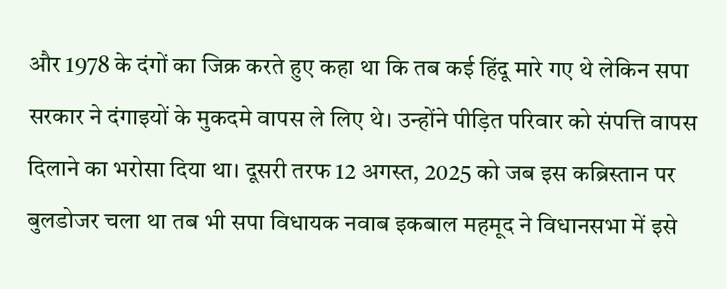और 1978 के दंगों का जिक्र करते हुए कहा था कि तब कई हिंदू मारे गए थे लेकिन सपा सरकार ने दंगाइयों के मुकदमे वापस ले लिए थे। उन्होंने पीड़ित परिवार को संपत्ति वापस दिलाने का भरोसा दिया था। दूसरी तरफ 12 अगस्त, 2025 को जब इस कब्रिस्तान पर बुलडोजर चला था तब भी सपा विधायक नवाब इकबाल महमूद ने विधानसभा में इसे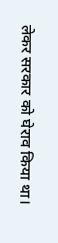लेकर सरकार को घेराव किया था।